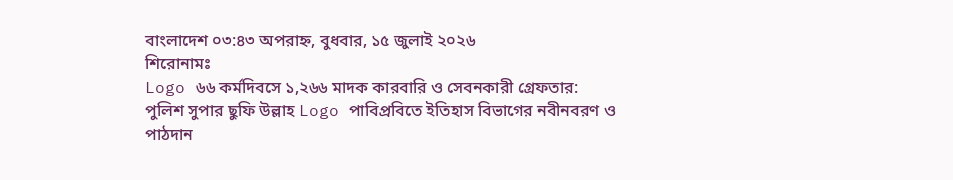বাংলাদেশ ০৩:৪৩ অপরাহ্ন, বুধবার, ১৫ জুলাই ২০২৬
শিরোনামঃ
Logo ৬৬ কর্মদিবসে ১,২৬৬ মাদক কারবারি ও সেবনকারী গ্রেফতার: পুলিশ সুপার ছুফি উল্লাহ Logo পাবিপ্রবিতে ইতিহাস বিভাগের নবীনবরণ ও পাঠদান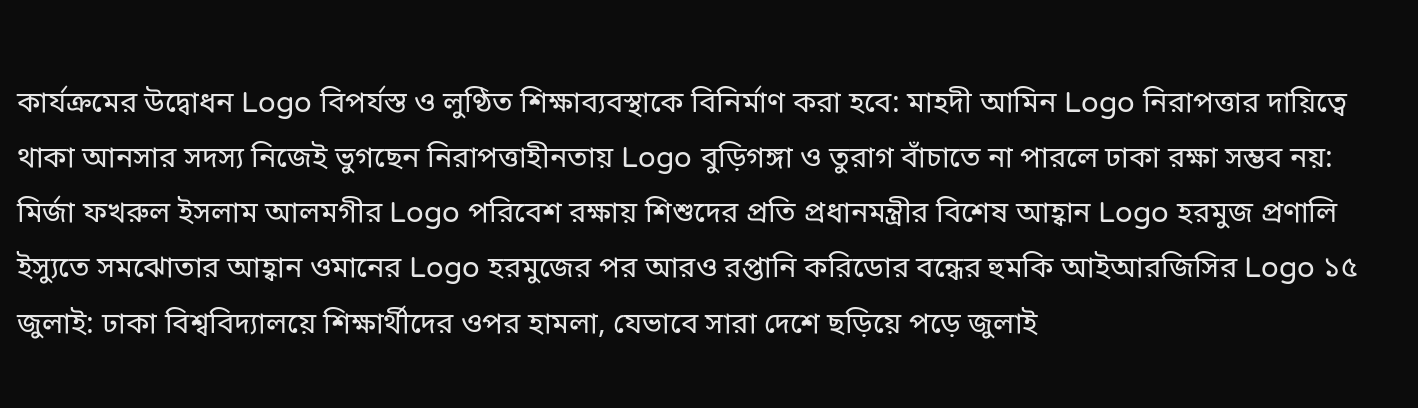কার্যক্রমের উদ্বোধন Logo বিপর্যস্ত ও লুণ্ঠিত শিক্ষাব্যবস্থাকে বিনির্মাণ করা হবে: মাহদী আমিন Logo নিরাপত্তার দায়িত্বে থাকা আনসার সদস্য নিজেই ভুগছেন নিরাপত্তাহীনতায় Logo বুড়িগঙ্গা ও তুরাগ বাঁচাতে না পারলে ঢাকা রক্ষা সম্ভব নয়: মির্জা ফখরুল ইসলাম আলমগীর Logo পরিবেশ রক্ষায় শিশুদের প্রতি প্রধানমন্ত্রীর বিশেষ আহ্বান Logo হরমুজ প্রণালি ইস্যুতে সমঝোতার আহ্বান ওমানের Logo হরমুজের পর আরও রপ্তানি করিডোর বন্ধের হুমকি আইআরজিসির Logo ১৫ জুলাই: ঢাকা বিশ্ববিদ্যালয়ে শিক্ষার্থীদের ওপর হামলা, যেভাবে সারা দেশে ছড়িয়ে পড়ে জুলাই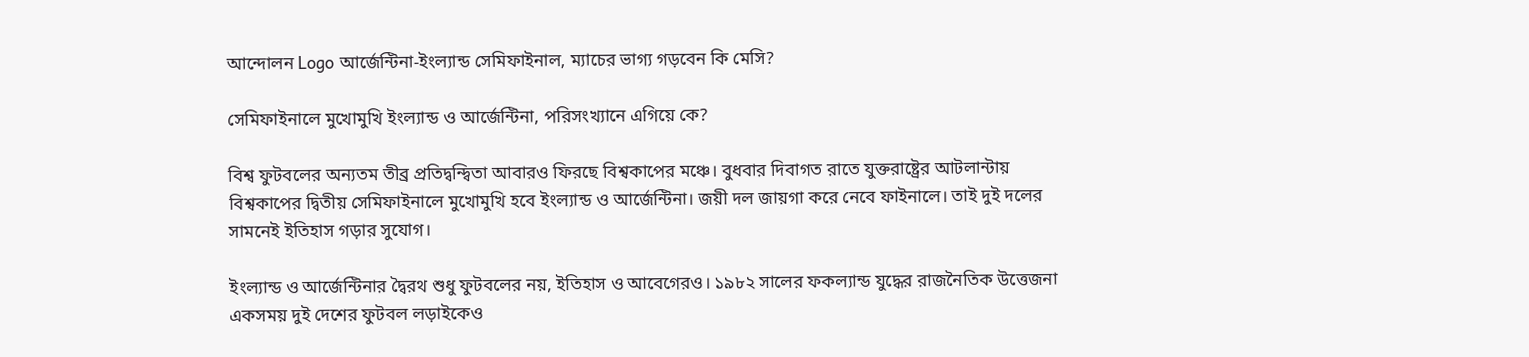আন্দোলন Logo আর্জেন্টিনা-ইংল্যান্ড সেমিফাইনাল, ম্যাচের ভাগ্য গড়বেন কি মেসি?

সেমিফাইনালে মুখোমুখি ইংল্যান্ড ও আর্জেন্টিনা, পরিসংখ্যানে এগিয়ে কে?

বিশ্ব ফুটবলের অন্যতম তীব্র প্রতিদ্বন্দ্বিতা আবারও ফিরছে বিশ্বকাপের মঞ্চে। বুধবার দিবাগত রাতে যুক্তরাষ্ট্রের আটলান্টায় বিশ্বকাপের দ্বিতীয় সেমিফাইনালে মুখোমুখি হবে ইংল্যান্ড ও আর্জেন্টিনা। জয়ী দল জায়গা করে নেবে ফাইনালে। তাই দুই দলের সামনেই ইতিহাস গড়ার সুযোগ।

ইংল্যান্ড ও আর্জেন্টিনার দ্বৈরথ শুধু ফুটবলের নয়, ইতিহাস ও আবেগেরও। ১৯৮২ সালের ফকল্যান্ড যুদ্ধের রাজনৈতিক উত্তেজনা একসময় দুই দেশের ফুটবল লড়াইকেও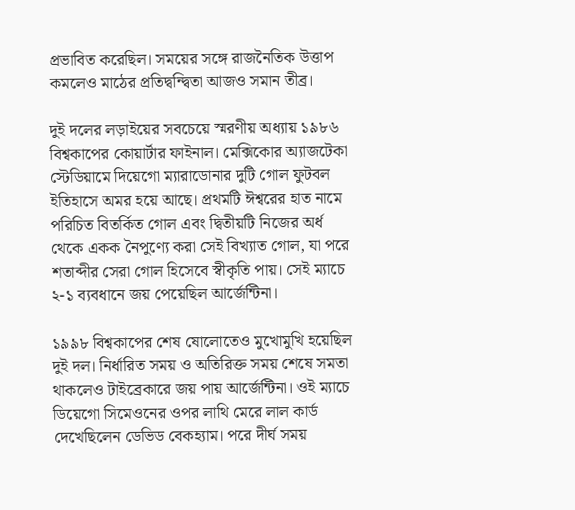প্রভাবিত করেছিল। সময়ের সঙ্গে রাজনৈতিক উত্তাপ কমলেও মাঠের প্রতিদ্বন্দ্বিতা আজও সমান তীব্র।

দুই দলের লড়াইয়ের সবচেয়ে স্মরণীয় অধ্যায় ১৯৮৬ বিশ্বকাপের কোয়ার্টার ফাইনাল। মেক্সিকোর অ্যাজটেকা স্টেডিয়ামে দিয়েগো ম্যারাডোনার দুটি গোল ফুটবল ইতিহাসে অমর হয়ে আছে। প্রথমটি ঈশ্বরের হাত নামে পরিচিত বিতর্কিত গোল এবং দ্বিতীয়টি নিজের অর্ধ থেকে একক নৈপুণ্যে করা সেই বিখ্যাত গোল, যা পরে শতাব্দীর সেরা গোল হিসেবে স্বীকৃতি পায়। সেই ম্যাচে ২-১ ব্যবধানে জয় পেয়েছিল আর্জেন্টিনা।

১৯৯৮ বিশ্বকাপের শেষ ষোলোতেও মুখোমুখি হয়েছিল দুই দল। নির্ধারিত সময় ও অতিরিক্ত সময় শেষে সমতা থাকলেও টাইব্রেকারে জয় পায় আর্জেন্টিনা। ওই ম্যাচে ডিয়েগো সিমেওনের ওপর লাথি মেরে লাল কার্ড দেখেছিলেন ডেভিড বেকহ্যাম। পরে দীর্ঘ সময়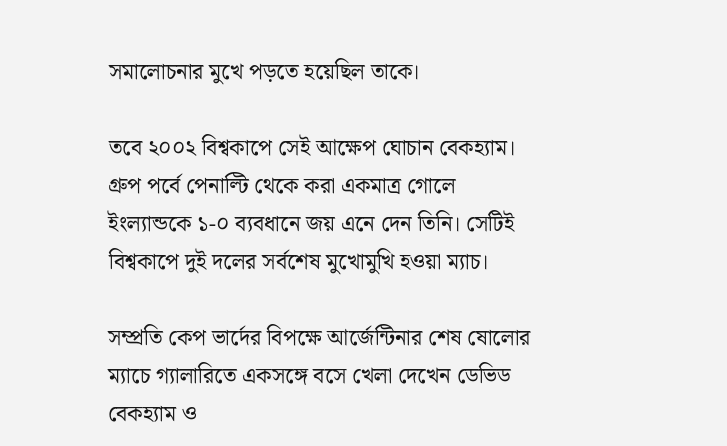সমালোচনার মুখে পড়তে হয়েছিল তাকে।

তবে ২০০২ বিশ্বকাপে সেই আক্ষেপ ঘোচান বেকহ্যাম। গ্রুপ পর্বে পেনাল্টি থেকে করা একমাত্র গোলে ইংল্যান্ডকে ১-০ ব্যবধানে জয় এনে দেন তিনি। সেটিই বিশ্বকাপে দুই দলের সর্বশেষ মুখোমুখি হওয়া ম্যাচ।

সম্প্রতি কেপ ভার্দের বিপক্ষে আর্জেন্টিনার শেষ ষোলোর ম্যাচে গ্যালারিতে একসঙ্গে বসে খেলা দেখেন ডেভিড বেকহ্যাম ও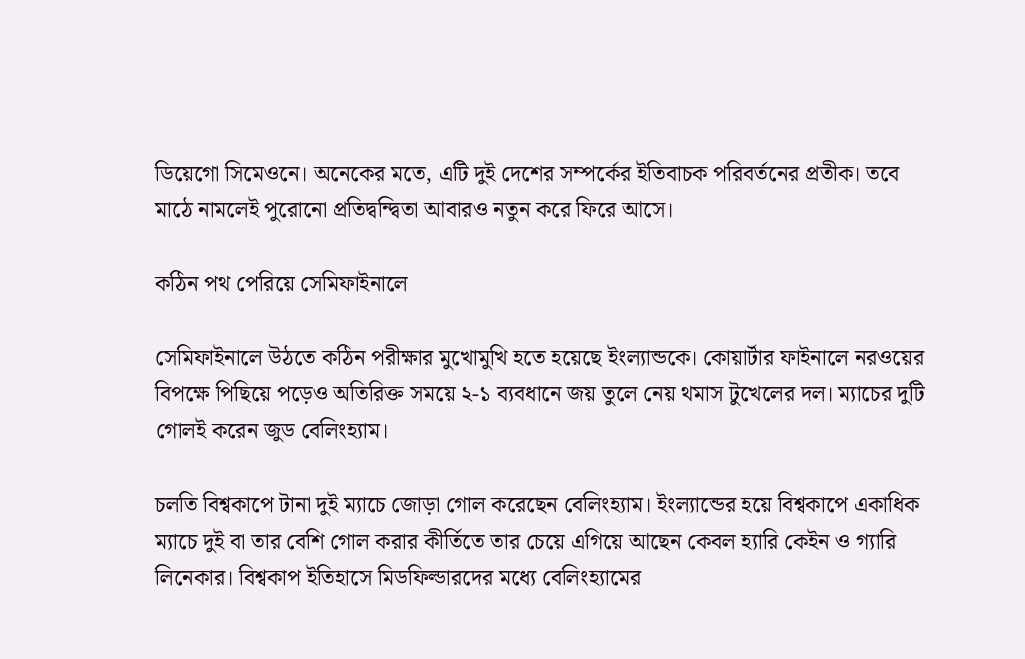ডিয়েগো সিমেওনে। অনেকের মতে, এটি দুই দেশের সম্পর্কের ইতিবাচক পরিবর্তনের প্রতীক। তবে মাঠে নামলেই পুরোনো প্রতিদ্বন্দ্বিতা আবারও নতুন করে ফিরে আসে।

কঠিন পথ পেরিয়ে সেমিফাইনালে

সেমিফাইনালে উঠতে কঠিন পরীক্ষার মুখোমুখি হতে হয়েছে ইংল্যান্ডকে। কোয়ার্টার ফাইনালে নরওয়ের বিপক্ষে পিছিয়ে পড়েও অতিরিক্ত সময়ে ২-১ ব্যবধানে জয় তুলে নেয় থমাস টুখেলের দল। ম্যাচের দুটি গোলই করেন জুড বেলিংহ্যাম।

চলতি বিশ্বকাপে টানা দুই ম্যাচে জোড়া গোল করেছেন বেলিংহ্যাম। ইংল্যান্ডের হয়ে বিশ্বকাপে একাধিক ম্যাচে দুই বা তার বেশি গোল করার কীর্তিতে তার চেয়ে এগিয়ে আছেন কেবল হ্যারি কেইন ও গ্যারি লিনেকার। বিশ্বকাপ ইতিহাসে মিডফিল্ডারদের মধ্যে বেলিংহ্যামের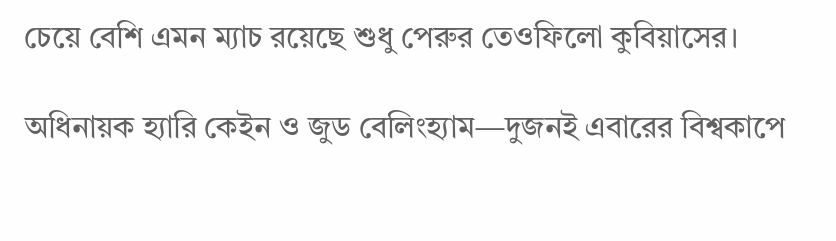চেয়ে বেশি এমন ম্যাচ রয়েছে শুধু পেরুর তেওফিলো কুবিয়াসের।

অধিনায়ক হ্যারি কেইন ও জুড বেলিংহ্যাম—দুজনই এবারের বিশ্বকাপে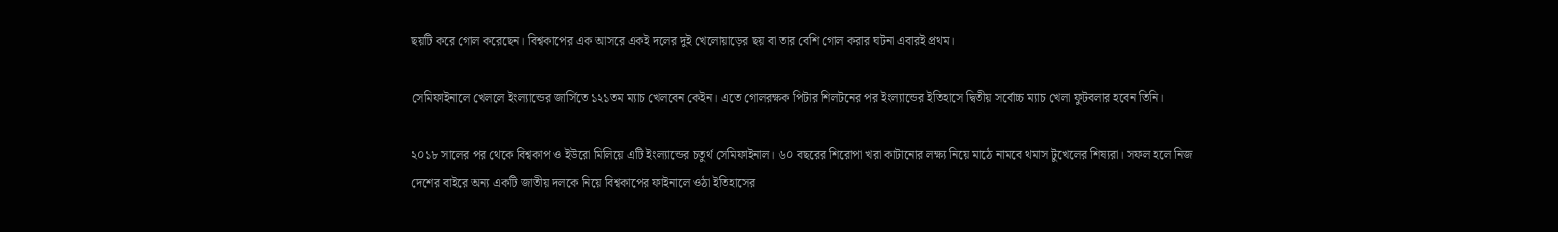ছয়টি করে গোল করেছেন। বিশ্বকাপের এক আসরে একই দলের দুই খেলোয়াড়ের ছয় বা তার বেশি গোল করার ঘটনা এবারই প্রথম।

সেমিফাইনালে খেললে ইংল্যান্ডের জার্সিতে ১২১তম ম্যাচ খেলবেন কেইন। এতে গোলরক্ষক পিটার শিলটনের পর ইংল্যান্ডের ইতিহাসে দ্বিতীয় সর্বোচ্চ ম্যাচ খেলা ফুটবলার হবেন তিনি।

২০১৮ সালের পর থেকে বিশ্বকাপ ও ইউরো মিলিয়ে এটি ইংল্যান্ডের চতুর্থ সেমিফাইনাল। ৬০ বছরের শিরোপা খরা কাটানোর লক্ষ্য নিয়ে মাঠে নামবে থমাস টুখেলের শিষ্যরা। সফল হলে নিজ দেশের বাইরে অন্য একটি জাতীয় দলকে নিয়ে বিশ্বকাপের ফাইনালে ওঠা ইতিহাসের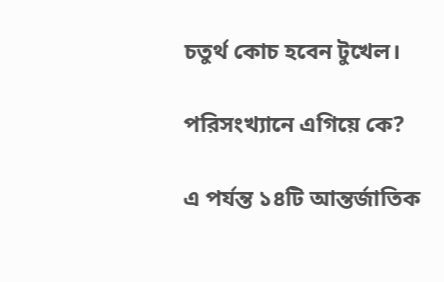চতুর্থ কোচ হবেন টুখেল।

পরিসংখ্যানে এগিয়ে কে?

এ পর্যন্ত ১৪টি আন্তর্জাতিক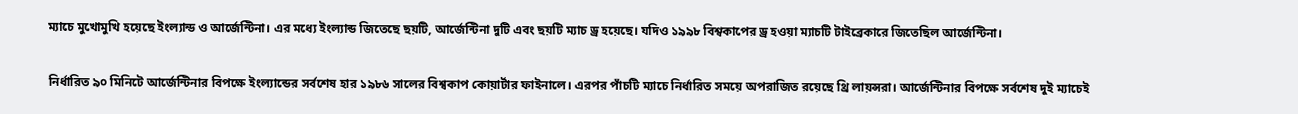ম্যাচে মুখোমুখি হয়েছে ইংল্যান্ড ও আর্জেন্টিনা। এর মধ্যে ইংল্যান্ড জিতেছে ছয়টি, আর্জেন্টিনা দুটি এবং ছয়টি ম্যাচ ড্র হয়েছে। যদিও ১৯৯৮ বিশ্বকাপের ড্র হওয়া ম্যাচটি টাইব্রেকারে জিতেছিল আর্জেন্টিনা।

নির্ধারিত ৯০ মিনিটে আর্জেন্টিনার বিপক্ষে ইংল্যান্ডের সর্বশেষ হার ১৯৮৬ সালের বিশ্বকাপ কোয়ার্টার ফাইনালে। এরপর পাঁচটি ম্যাচে নির্ধারিত সময়ে অপরাজিত রয়েছে থ্রি লায়ন্সরা। আর্জেন্টিনার বিপক্ষে সর্বশেষ দুই ম্যাচেই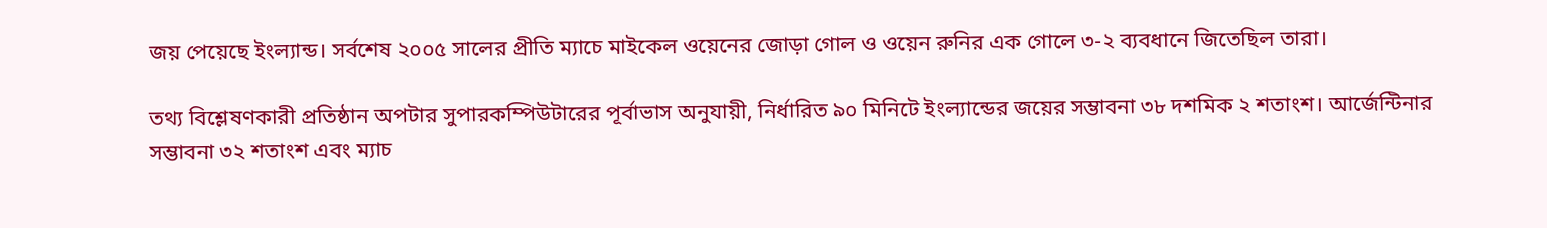জয় পেয়েছে ইংল্যান্ড। সর্বশেষ ২০০৫ সালের প্রীতি ম্যাচে মাইকেল ওয়েনের জোড়া গোল ও ওয়েন রুনির এক গোলে ৩-২ ব্যবধানে জিতেছিল তারা।

তথ্য বিশ্লেষণকারী প্রতিষ্ঠান অপটার সুপারকম্পিউটারের পূর্বাভাস অনুযায়ী, নির্ধারিত ৯০ মিনিটে ইংল্যান্ডের জয়ের সম্ভাবনা ৩৮ দশমিক ২ শতাংশ। আর্জেন্টিনার সম্ভাবনা ৩২ শতাংশ এবং ম্যাচ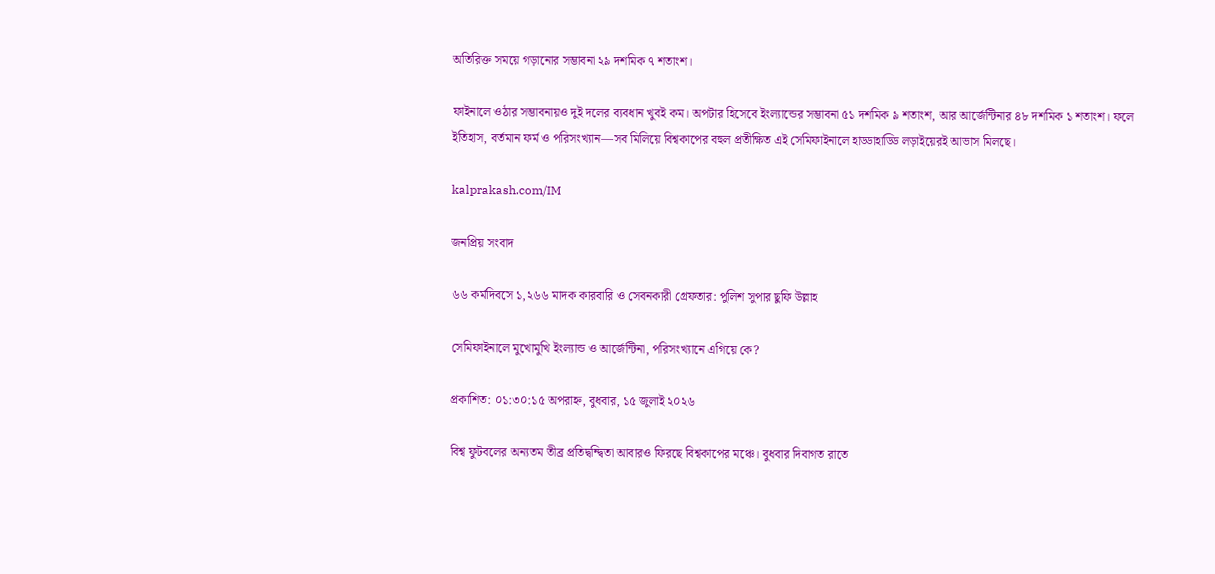অতিরিক্ত সময়ে গড়ানোর সম্ভাবনা ২৯ দশমিক ৭ শতাংশ।

ফাইনালে ওঠার সম্ভাবনায়ও দুই দলের ব্যবধান খুবই কম। অপটার হিসেবে ইংল্যান্ডের সম্ভাবনা ৫১ দশমিক ৯ শতাংশ, আর আর্জেন্টিনার ৪৮ দশমিক ১ শতাংশ। ফলে ইতিহাস, বর্তমান ফর্ম ও পরিসংখ্যান—সব মিলিয়ে বিশ্বকাপের বহুল প্রতীক্ষিত এই সেমিফাইনালে হাড্ডাহাড্ডি লড়াইয়েরই আভাস মিলছে।

kalprakash.com/IM

জনপ্রিয় সংবাদ

৬৬ কর্মদিবসে ১,২৬৬ মাদক কারবারি ও সেবনকারী গ্রেফতার: পুলিশ সুপার ছুফি উল্লাহ

সেমিফাইনালে মুখোমুখি ইংল্যান্ড ও আর্জেন্টিনা, পরিসংখ্যানে এগিয়ে কে?

প্রকাশিত: ০১:৩০:১৫ অপরাহ্ন, বুধবার, ১৫ জুলাই ২০২৬

বিশ্ব ফুটবলের অন্যতম তীব্র প্রতিদ্বন্দ্বিতা আবারও ফিরছে বিশ্বকাপের মঞ্চে। বুধবার দিবাগত রাতে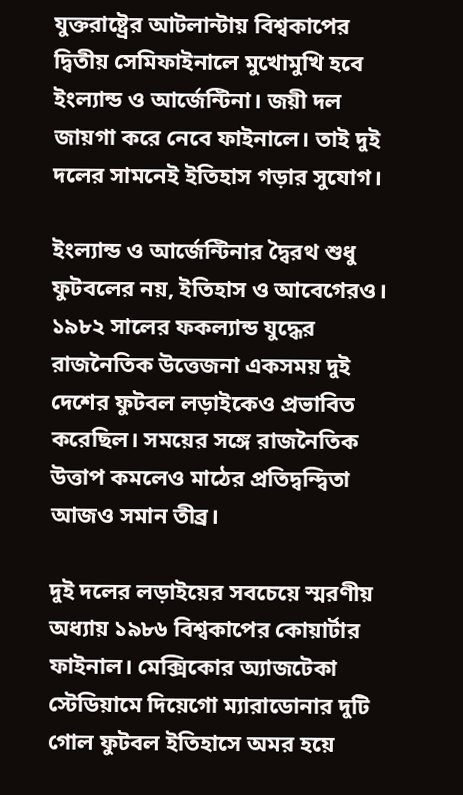যুক্তরাষ্ট্রের আটলান্টায় বিশ্বকাপের দ্বিতীয় সেমিফাইনালে মুখোমুখি হবে ইংল্যান্ড ও আর্জেন্টিনা। জয়ী দল জায়গা করে নেবে ফাইনালে। তাই দুই দলের সামনেই ইতিহাস গড়ার সুযোগ।

ইংল্যান্ড ও আর্জেন্টিনার দ্বৈরথ শুধু ফুটবলের নয়, ইতিহাস ও আবেগেরও। ১৯৮২ সালের ফকল্যান্ড যুদ্ধের রাজনৈতিক উত্তেজনা একসময় দুই দেশের ফুটবল লড়াইকেও প্রভাবিত করেছিল। সময়ের সঙ্গে রাজনৈতিক উত্তাপ কমলেও মাঠের প্রতিদ্বন্দ্বিতা আজও সমান তীব্র।

দুই দলের লড়াইয়ের সবচেয়ে স্মরণীয় অধ্যায় ১৯৮৬ বিশ্বকাপের কোয়ার্টার ফাইনাল। মেক্সিকোর অ্যাজটেকা স্টেডিয়ামে দিয়েগো ম্যারাডোনার দুটি গোল ফুটবল ইতিহাসে অমর হয়ে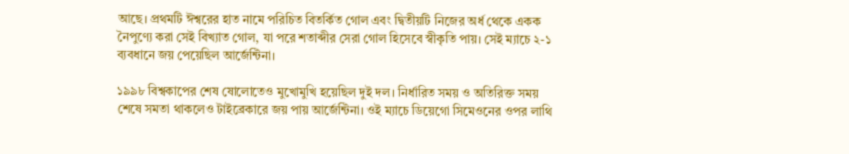আছে। প্রথমটি ঈশ্বরের হাত নামে পরিচিত বিতর্কিত গোল এবং দ্বিতীয়টি নিজের অর্ধ থেকে একক নৈপুণ্যে করা সেই বিখ্যাত গোল, যা পরে শতাব্দীর সেরা গোল হিসেবে স্বীকৃতি পায়। সেই ম্যাচে ২-১ ব্যবধানে জয় পেয়েছিল আর্জেন্টিনা।

১৯৯৮ বিশ্বকাপের শেষ ষোলোতেও মুখোমুখি হয়েছিল দুই দল। নির্ধারিত সময় ও অতিরিক্ত সময় শেষে সমতা থাকলেও টাইব্রেকারে জয় পায় আর্জেন্টিনা। ওই ম্যাচে ডিয়েগো সিমেওনের ওপর লাথি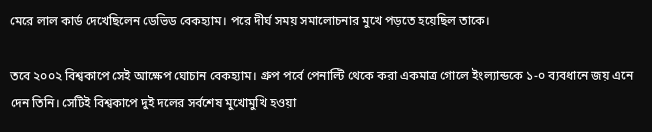মেরে লাল কার্ড দেখেছিলেন ডেভিড বেকহ্যাম। পরে দীর্ঘ সময় সমালোচনার মুখে পড়তে হয়েছিল তাকে।

তবে ২০০২ বিশ্বকাপে সেই আক্ষেপ ঘোচান বেকহ্যাম। গ্রুপ পর্বে পেনাল্টি থেকে করা একমাত্র গোলে ইংল্যান্ডকে ১-০ ব্যবধানে জয় এনে দেন তিনি। সেটিই বিশ্বকাপে দুই দলের সর্বশেষ মুখোমুখি হওয়া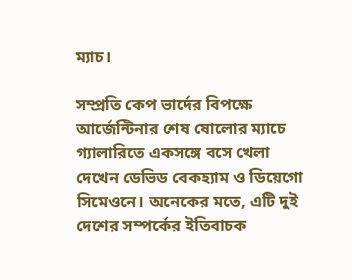ম্যাচ।

সম্প্রতি কেপ ভার্দের বিপক্ষে আর্জেন্টিনার শেষ ষোলোর ম্যাচে গ্যালারিতে একসঙ্গে বসে খেলা দেখেন ডেভিড বেকহ্যাম ও ডিয়েগো সিমেওনে। অনেকের মতে, এটি দুই দেশের সম্পর্কের ইতিবাচক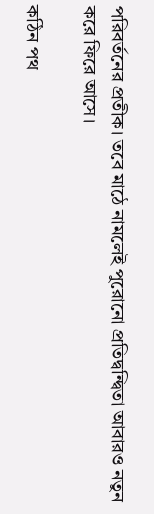পরিবর্তনের প্রতীক। তবে মাঠে নামলেই পুরোনো প্রতিদ্বন্দ্বিতা আবারও নতুন করে ফিরে আসে।

কঠিন পথ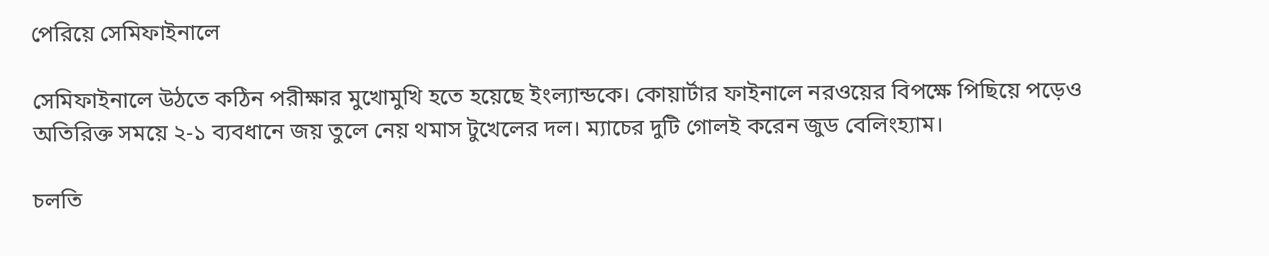পেরিয়ে সেমিফাইনালে

সেমিফাইনালে উঠতে কঠিন পরীক্ষার মুখোমুখি হতে হয়েছে ইংল্যান্ডকে। কোয়ার্টার ফাইনালে নরওয়ের বিপক্ষে পিছিয়ে পড়েও অতিরিক্ত সময়ে ২-১ ব্যবধানে জয় তুলে নেয় থমাস টুখেলের দল। ম্যাচের দুটি গোলই করেন জুড বেলিংহ্যাম।

চলতি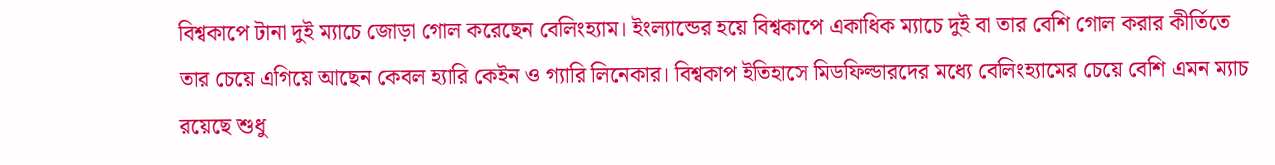বিশ্বকাপে টানা দুই ম্যাচে জোড়া গোল করেছেন বেলিংহ্যাম। ইংল্যান্ডের হয়ে বিশ্বকাপে একাধিক ম্যাচে দুই বা তার বেশি গোল করার কীর্তিতে তার চেয়ে এগিয়ে আছেন কেবল হ্যারি কেইন ও গ্যারি লিনেকার। বিশ্বকাপ ইতিহাসে মিডফিল্ডারদের মধ্যে বেলিংহ্যামের চেয়ে বেশি এমন ম্যাচ রয়েছে শুধু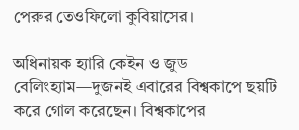পেরুর তেওফিলো কুবিয়াসের।

অধিনায়ক হ্যারি কেইন ও জুড বেলিংহ্যাম—দুজনই এবারের বিশ্বকাপে ছয়টি করে গোল করেছেন। বিশ্বকাপের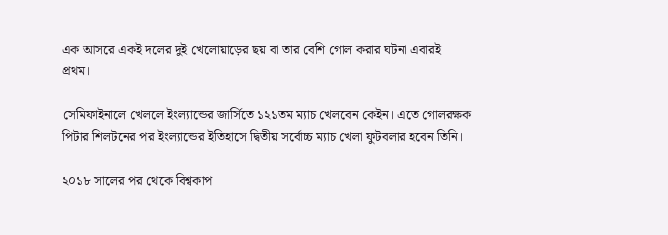এক আসরে একই দলের দুই খেলোয়াড়ের ছয় বা তার বেশি গোল করার ঘটনা এবারই প্রথম।

সেমিফাইনালে খেললে ইংল্যান্ডের জার্সিতে ১২১তম ম্যাচ খেলবেন কেইন। এতে গোলরক্ষক পিটার শিলটনের পর ইংল্যান্ডের ইতিহাসে দ্বিতীয় সর্বোচ্চ ম্যাচ খেলা ফুটবলার হবেন তিনি।

২০১৮ সালের পর থেকে বিশ্বকাপ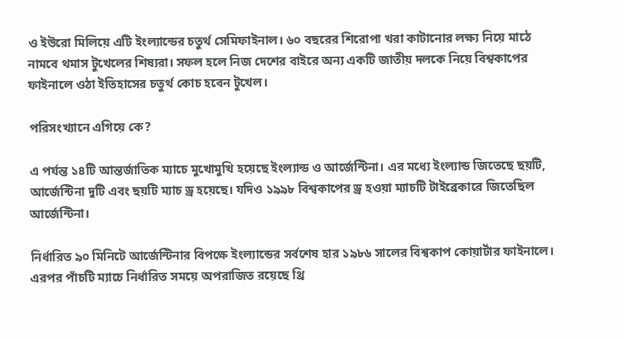ও ইউরো মিলিয়ে এটি ইংল্যান্ডের চতুর্থ সেমিফাইনাল। ৬০ বছরের শিরোপা খরা কাটানোর লক্ষ্য নিয়ে মাঠে নামবে থমাস টুখেলের শিষ্যরা। সফল হলে নিজ দেশের বাইরে অন্য একটি জাতীয় দলকে নিয়ে বিশ্বকাপের ফাইনালে ওঠা ইতিহাসের চতুর্থ কোচ হবেন টুখেল।

পরিসংখ্যানে এগিয়ে কে?

এ পর্যন্ত ১৪টি আন্তর্জাতিক ম্যাচে মুখোমুখি হয়েছে ইংল্যান্ড ও আর্জেন্টিনা। এর মধ্যে ইংল্যান্ড জিতেছে ছয়টি, আর্জেন্টিনা দুটি এবং ছয়টি ম্যাচ ড্র হয়েছে। যদিও ১৯৯৮ বিশ্বকাপের ড্র হওয়া ম্যাচটি টাইব্রেকারে জিতেছিল আর্জেন্টিনা।

নির্ধারিত ৯০ মিনিটে আর্জেন্টিনার বিপক্ষে ইংল্যান্ডের সর্বশেষ হার ১৯৮৬ সালের বিশ্বকাপ কোয়ার্টার ফাইনালে। এরপর পাঁচটি ম্যাচে নির্ধারিত সময়ে অপরাজিত রয়েছে থ্রি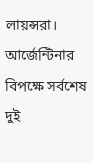লায়ন্সরা। আর্জেন্টিনার বিপক্ষে সর্বশেষ দুই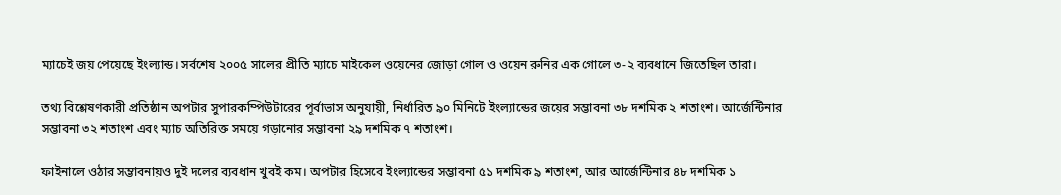ম্যাচেই জয় পেয়েছে ইংল্যান্ড। সর্বশেষ ২০০৫ সালের প্রীতি ম্যাচে মাইকেল ওয়েনের জোড়া গোল ও ওয়েন রুনির এক গোলে ৩-২ ব্যবধানে জিতেছিল তারা।

তথ্য বিশ্লেষণকারী প্রতিষ্ঠান অপটার সুপারকম্পিউটারের পূর্বাভাস অনুযায়ী, নির্ধারিত ৯০ মিনিটে ইংল্যান্ডের জয়ের সম্ভাবনা ৩৮ দশমিক ২ শতাংশ। আর্জেন্টিনার সম্ভাবনা ৩২ শতাংশ এবং ম্যাচ অতিরিক্ত সময়ে গড়ানোর সম্ভাবনা ২৯ দশমিক ৭ শতাংশ।

ফাইনালে ওঠার সম্ভাবনায়ও দুই দলের ব্যবধান খুবই কম। অপটার হিসেবে ইংল্যান্ডের সম্ভাবনা ৫১ দশমিক ৯ শতাংশ, আর আর্জেন্টিনার ৪৮ দশমিক ১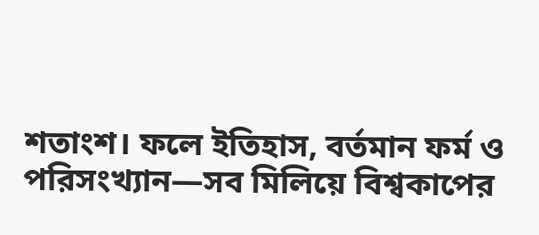শতাংশ। ফলে ইতিহাস, বর্তমান ফর্ম ও পরিসংখ্যান—সব মিলিয়ে বিশ্বকাপের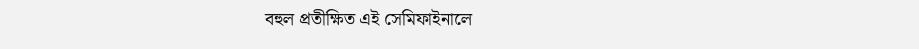বহুল প্রতীক্ষিত এই সেমিফাইনালে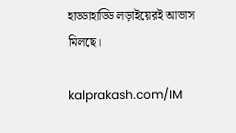হাড্ডাহাড্ডি লড়াইয়েরই আভাস মিলছে।

kalprakash.com/IM